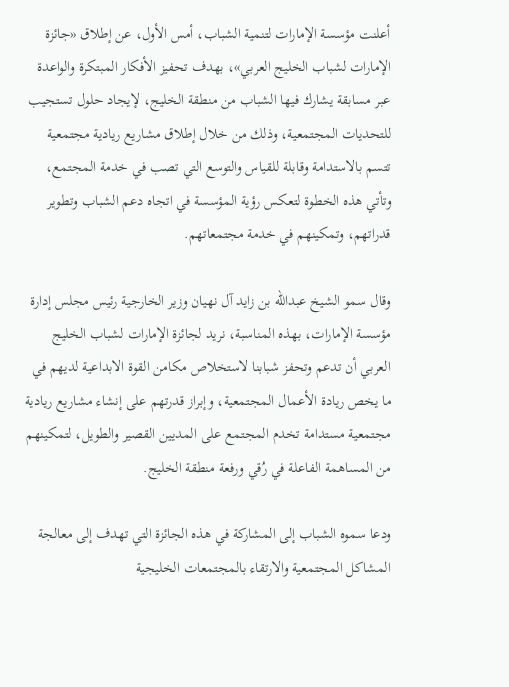أعلنت مؤسسة الإمارات لتنمية الشباب، أمس الأول، عن إطلاق «جائزة الإمارات لشباب الخليج العربي»، بهدف تحفيز الأفكار المبتكرة والواعدة عبر مسابقة يشارك فيها الشباب من منطقة الخليج، لإيجاد حلول تستجيب للتحديات المجتمعية، وذلك من خلال إطلاق مشاريع ريادية مجتمعية تتسم بالاستدامة وقابلة للقياس والتوسع التي تصب في خدمة المجتمع، وتأتي هذه الخطوة لتعكس رؤية المؤسسة في اتجاه دعم الشباب وتطوير قدراتهم، وتمكينهم في خدمة مجتمعاتهم.

وقال سمو الشيخ عبدالله بن زايد آل نهيان وزير الخارجية رئيس مجلس إدارة مؤسسة الإمارات، بهذه المناسبة، نريد لجائزة الإمارات لشباب الخليج العربي أن تدعم وتحفز شبابنا لاستخلاص مكامن القوة الابداعية لديهم في ما يخص ريادة الأعمال المجتمعية، وإبراز قدرتهم على إنشاء مشاريع ريادية مجتمعية مستدامة تخدم المجتمع على المديين القصير والطويل، لتمكينهم من المساهمة الفاعلة في رُقي ورفعة منطقة الخليج.

ودعا سموه الشباب إلى المشاركة في هذه الجائزة التي تهدف إلى معالجة المشاكل المجتمعية والارتقاء بالمجتمعات الخليجية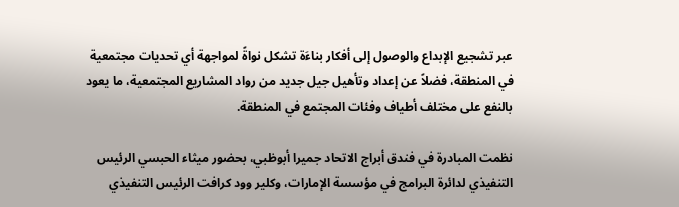عبر تشجيع الإبداع والوصول إلى أفكار بناءَة تشكل نواةً لمواجهة أي تحديات مجتمعية في المنطقة، فضلاً عن إعداد وتأهيل جيل جديد من رواد المشاريع المجتمعية، ما يعود بالنفع على مختلف أطياف وفئات المجتمع في المنطقة.

نظمت المبادرة في فندق أبراج الاتحاد جميرا أبوظبي، بحضور ميثاء الحبسي الرئيس التنفيذي لدائرة البرامج في مؤسسة الإمارات، وكلير وود كرافت الرئيس التنفيذي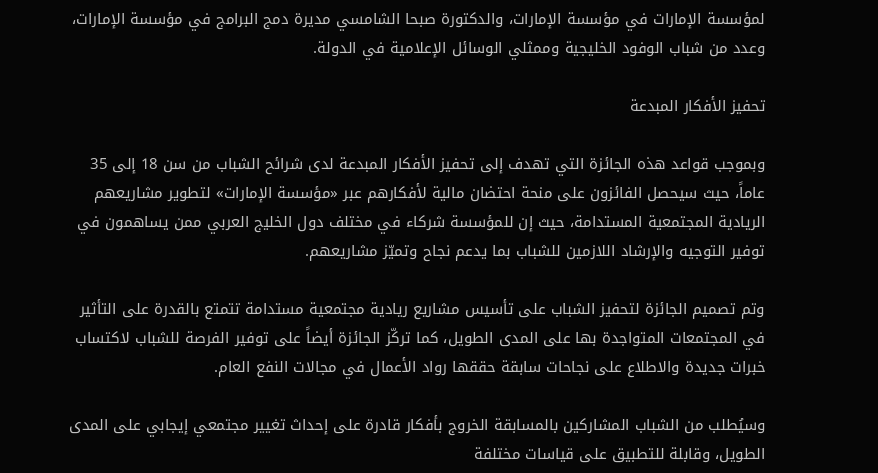لمؤسسة الإمارات في مؤسسة الإمارات، والدكتورة صبحا الشامسي مديرة دمج البرامج في مؤسسة الإمارات، وعدد من شباب الوفود الخليجية وممثلي الوسائل الإعلامية في الدولة.

تحفيز الأفكار المبدعة

وبموجب قواعد هذه الجائزة التي تهدف إلى تحفيز الأفكار المبدعة لدى شرائح الشباب من سن 18 إلى 35 عاماً، حيث سيحصل الفائزون على منحة احتضان مالية لأفكارهم عبر «مؤسسة الإمارات» لتطوير مشاريعهم الريادية المجتمعية المستدامة، حيث إن للمؤسسة شركاء في مختلف دول الخليج العربي ممن يساهمون في توفير التوجيه والإرشاد اللازمين للشباب بما يدعم نجاح وتميّز مشاريعهم.

وتم تصميم الجائزة لتحفيز الشباب على تأسيس مشاريع ريادية مجتمعية مستدامة تتمتع بالقدرة على التأثير في المجتمعات المتواجدة بها على المدى الطويل، كما تركّز الجائزة أيضاً على توفير الفرصة للشباب لاكتساب خبرات جديدة والاطلاع على نجاحات سابقة حققها رواد الأعمال في مجالات النفع العام.

وسيُطلب من الشباب المشاركين بالمسابقة الخروج بأفكار قادرة على إحداث تغيير مجتمعي إيجابي على المدى الطويل، وقابلة للتطبيق على قياسات مختلفة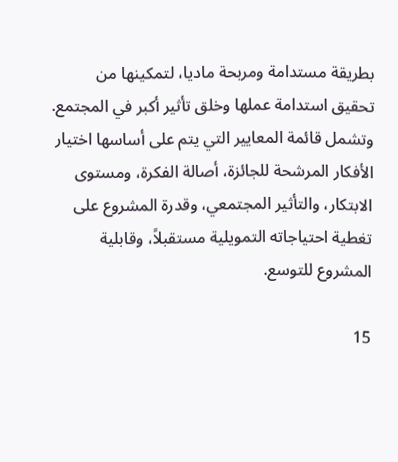بطريقة مستدامة ومربحة ماديا، لتمكينها من تحقيق استدامة عملها وخلق تأثير أكبر في المجتمع. وتشمل قائمة المعايير التي يتم على أساسها اختيار الأفكار المرشحة للجائزة، أصالة الفكرة، ومستوى الابتكار، والتأثير المجتمعي، وقدرة المشروع على تغطية احتياجاته التمويلية مستقبلاً، وقابلية المشروع للتوسع.

15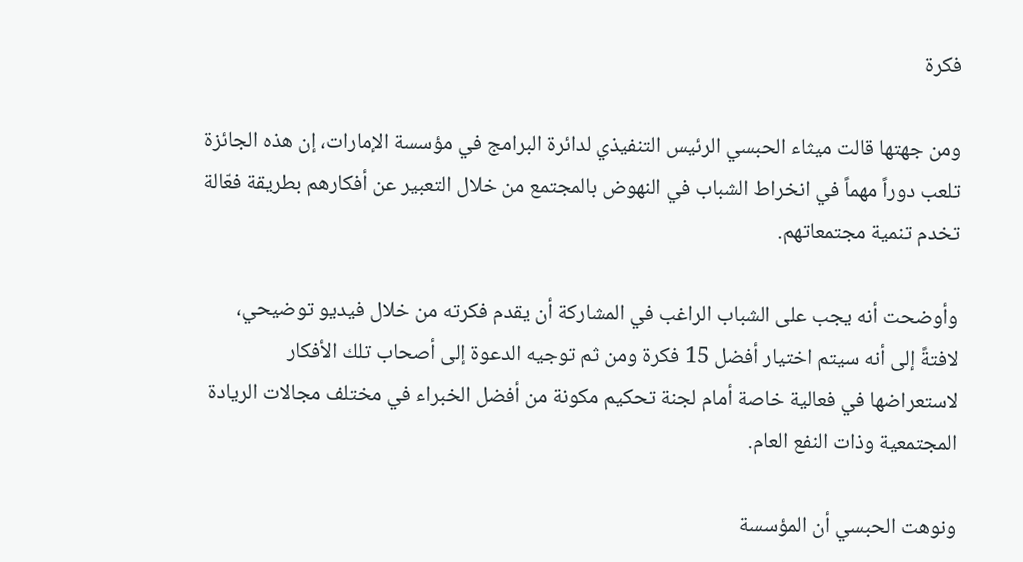فكرة

ومن جهتها قالت ميثاء الحبسي الرئيس التنفيذي لدائرة البرامج في مؤسسة الإمارات، إن هذه الجائزة تلعب دوراً مهماً في انخراط الشباب في النهوض بالمجتمع من خلال التعبير عن أفكارهم بطريقة فعّالة تخدم تنمية مجتمعاتهم.

وأوضحت أنه يجب على الشباب الراغب في المشاركة أن يقدم فكرته من خلال فيديو توضيحي، لافتةً إلى أنه سيتم اختيار أفضل 15 فكرة ومن ثم توجيه الدعوة إلى أصحاب تلك الأفكار لاستعراضها في فعالية خاصة أمام لجنة تحكيم مكونة من أفضل الخبراء في مختلف مجالات الريادة المجتمعية وذات النفع العام.

ونوهت الحبسي أن المؤسسة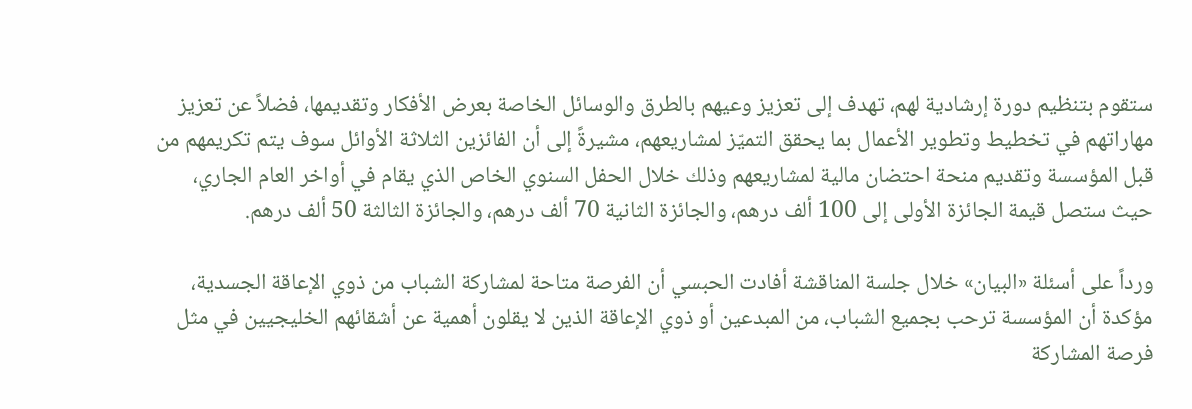ستقوم بتنظيم دورة إرشادية لهم، تهدف إلى تعزيز وعيهم بالطرق والوسائل الخاصة بعرض الأفكار وتقديمها، فضلاً عن تعزيز مهاراتهم في تخطيط وتطوير الأعمال بما يحقق التميّز لمشاريعهم، مشيرةً إلى أن الفائزين الثلاثة الأوائل سوف يتم تكريمهم من قبل المؤسسة وتقديم منحة احتضان مالية لمشاريعهم وذلك خلال الحفل السنوي الخاص الذي يقام في أواخر العام الجاري، حيث ستصل قيمة الجائزة الأولى إلى 100 ألف درهم، والجائزة الثانية 70 ألف درهم، والجائزة الثالثة 50 ألف درهم.

ورداً على أسئلة «البيان» خلال جلسة المناقشة أفادت الحبسي أن الفرصة متاحة لمشاركة الشباب من ذوي الإعاقة الجسدية، مؤكدة أن المؤسسة ترحب بجميع الشباب، من المبدعين أو ذوي الإعاقة الذين لا يقلون أهمية عن أشقائهم الخليجيين في مثل فرصة المشاركة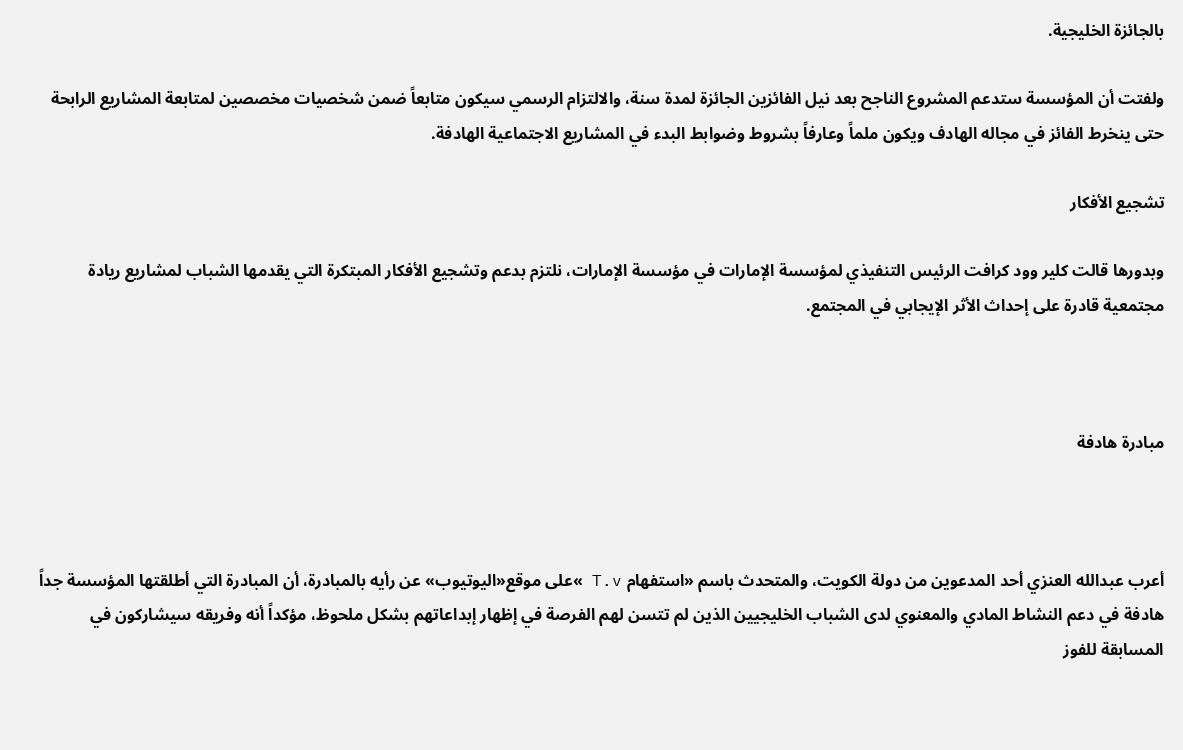بالجائزة الخليجية.

ولفتت أن المؤسسة ستدعم المشروع الناجح بعد نيل الفائزين الجائزة لمدة سنة، والالتزام الرسمي سيكون متابعاً ضمن شخصيات مخصصين لمتابعة المشاريع الرابحة حتى ينخرط الفائز في مجاله الهادف ويكون ملماً وعارفاً بشروط وضوابط البدء في المشاريع الاجتماعية الهادفة.

تشجيع الأفكار

وبدورها قالت كلير وود كرافت الرئيس التنفيذي لمؤسسة الإمارات في مؤسسة الإمارات، نلتزم بدعم وتشجيع الأفكار المبتكرة التي يقدمها الشباب لمشاريع ريادة مجتمعية قادرة على إحداث الأثر الإيجابي في المجتمع.



مبادرة هادفة



أعرب عبدالله العنزي أحد المدعوين من دولة الكويت، والمتحدث باسم «استفهام T.v »على موقع«اليوتيوب» عن رأيه بالمبادرة، أن المبادرة التي أطلقتها المؤسسة جداً هادفة في دعم النشاط المادي والمعنوي لدى الشباب الخليجيين الذين لم تتسن لهم الفرصة في إظهار إبداعاتهم بشكل ملحوظ، مؤكداً أنه وفريقه سيشاركون في المسابقة للفوز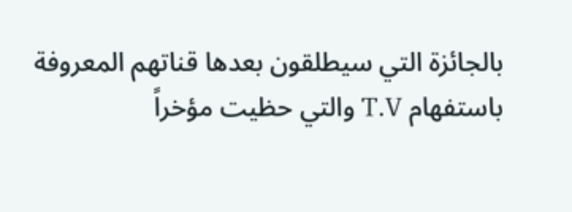بالجائزة التي سيطلقون بعدها قناتهم المعروفة باستفهام T.V والتي حظيت مؤخراً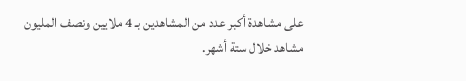على مشاهدة أكبر عدد من المشاهدين بـ 4 ملايين ونصف المليون مشاهد خلال ستة أشهر.